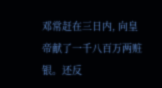邓常赶在三日内, 向皇帝献了一千八百万两赃银。还反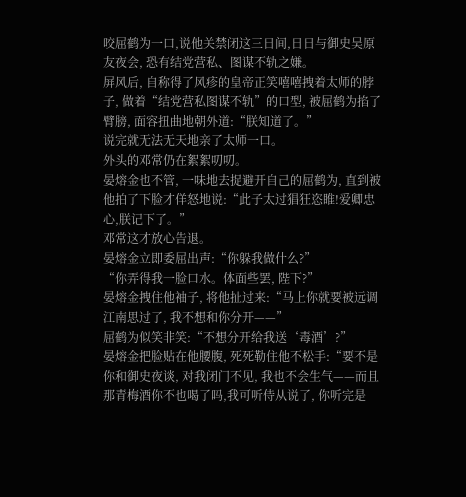咬屈鹤为一口,说他关禁闭这三日间,日日与御史吴原友夜会, 恐有结党营私、图谋不轨之嫌。
屏风后, 自称得了风疹的皇帝正笑嘻嘻拽着太师的脖子, 做着“结党营私图谋不轨”的口型, 被屈鹤为掐了臂膀, 面容扭曲地朝外道:“朕知道了。”
说完就无法无天地亲了太师一口。
外头的邓常仍在絮絮叨叨。
晏熔金也不管, 一味地去捉避开自己的屈鹤为, 直到被他拍了下脸才佯怒地说:“此子太过猖狂恣睢!爱卿忠心,朕记下了。”
邓常这才放心告退。
晏熔金立即委屈出声:“你躲我做什么?”
“你弄得我一脸口水。体面些罢, 陛下?”
晏熔金拽住他袖子, 将他扯过来:“马上你就要被远调江南思过了, 我不想和你分开——”
屈鹤为似笑非笑:“不想分开给我送‘毒酒’?”
晏熔金把脸贴在他腰腹, 死死勒住他不松手:“要不是你和御史夜谈, 对我闭门不见, 我也不会生气——而且那青梅酒你不也喝了吗,我可听侍从说了, 你听完是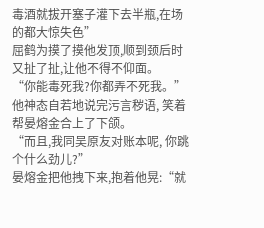毒酒就拔开塞子灌下去半瓶,在场的都大惊失色”
屈鹤为摸了摸他发顶,顺到颈后时又扯了扯,让他不得不仰面。
“你能毒死我?你都弄不死我。”他神态自若地说完污言秽语, 笑着帮晏熔金合上了下颌。
“而且,我同吴原友对账本呢, 你跳个什么劲儿?”
晏熔金把他拽下来,抱着他晃:“就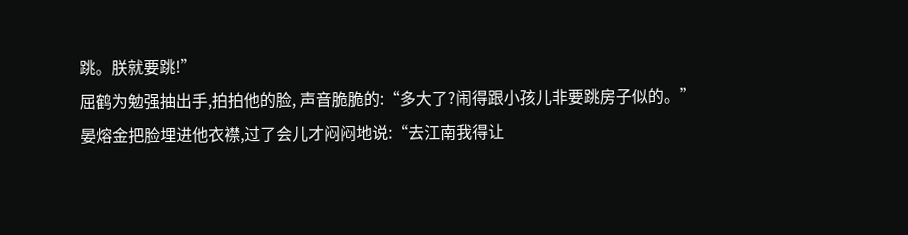跳。朕就要跳!”
屈鹤为勉强抽出手,拍拍他的脸, 声音脆脆的:“多大了?闹得跟小孩儿非要跳房子似的。”
晏熔金把脸埋进他衣襟,过了会儿才闷闷地说:“去江南我得让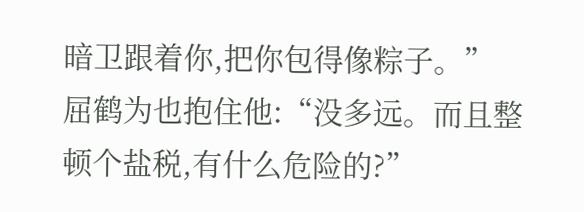暗卫跟着你,把你包得像粽子。”
屈鹤为也抱住他:“没多远。而且整顿个盐税,有什么危险的?”